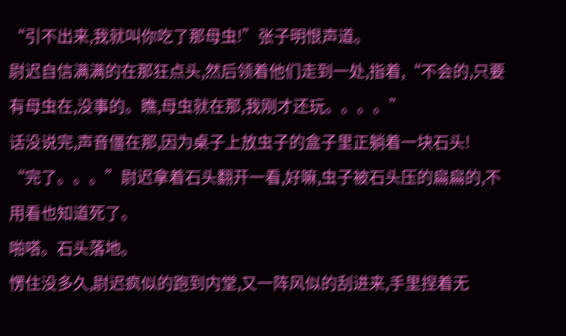“引不出来,我就叫你吃了那母虫!”张子明恨声道。
尉迟自信满满的在那狂点头,然后领着他们走到一处,指着,“不会的,只要有母虫在,没事的。瞧,母虫就在那,我刚才还玩。。。。”
话没说完,声音僵在那,因为桌子上放虫子的盒子里正躺着一块石头!
“完了。。。”尉迟拿着石头翻开一看,好嘛,虫子被石头压的扁扁的,不用看也知道死了。
啪嗒。石头落地。
愣住没多久,尉迟疯似的跑到内堂,又一阵风似的刮进来,手里捏着无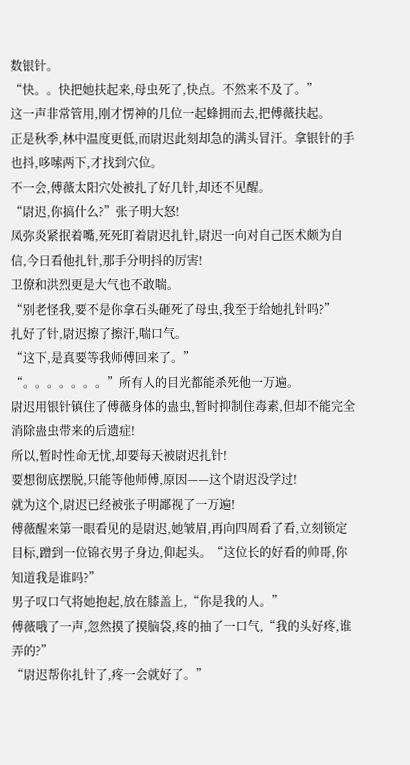数银针。
“快。。快把她扶起来,母虫死了,快点。不然来不及了。”
这一声非常管用,刚才愣神的几位一起蜂拥而去,把傅薇扶起。
正是秋季,林中温度更低,而尉迟此刻却急的满头冒汗。拿银针的手也抖,哆嗦两下,才找到穴位。
不一会,傅薇太阳穴处被扎了好几针,却还不见醒。
“尉迟,你搞什么?”张子明大怒!
凤弥炎紧抿着嘴,死死盯着尉迟扎针,尉迟一向对自己医术颇为自信,今日看他扎针,那手分明抖的厉害!
卫僚和洪烈更是大气也不敢喘。
“别老怪我,要不是你拿石头砸死了母虫,我至于给她扎针吗?”
扎好了针,尉迟擦了擦汗,喘口气。
“这下,是真要等我师傅回来了。”
“。。。。。。。”所有人的目光都能杀死他一万遍。
尉迟用银针镇住了傅薇身体的蛊虫,暂时抑制住毒素,但却不能完全消除蛊虫带来的后遗症!
所以,暂时性命无忧,却要每天被尉迟扎针!
要想彻底摆脱,只能等他师傅,原因——这个尉迟没学过!
就为这个,尉迟已经被张子明鄙视了一万遍!
傅薇醒来第一眼看见的是尉迟,她皱眉,再向四周看了看,立刻锁定目标,蹭到一位锦衣男子身边,仰起头。“这位长的好看的帅哥,你知道我是谁吗?”
男子叹口气将她抱起,放在膝盖上,“你是我的人。”
傅薇哦了一声,忽然摸了摸脑袋,疼的抽了一口气,“我的头好疼,谁弄的?”
“尉迟帮你扎针了,疼一会就好了。”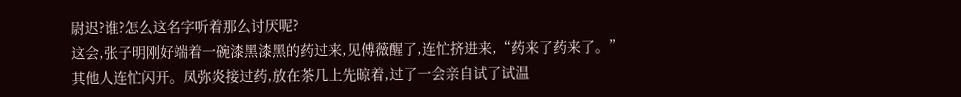尉迟?谁?怎么这名字听着那么讨厌呢?
这会,张子明刚好端着一碗漆黑漆黑的药过来,见傅薇醒了,连忙挤进来,“药来了药来了。”
其他人连忙闪开。凤弥炎接过药,放在茶几上先晾着,过了一会亲自试了试温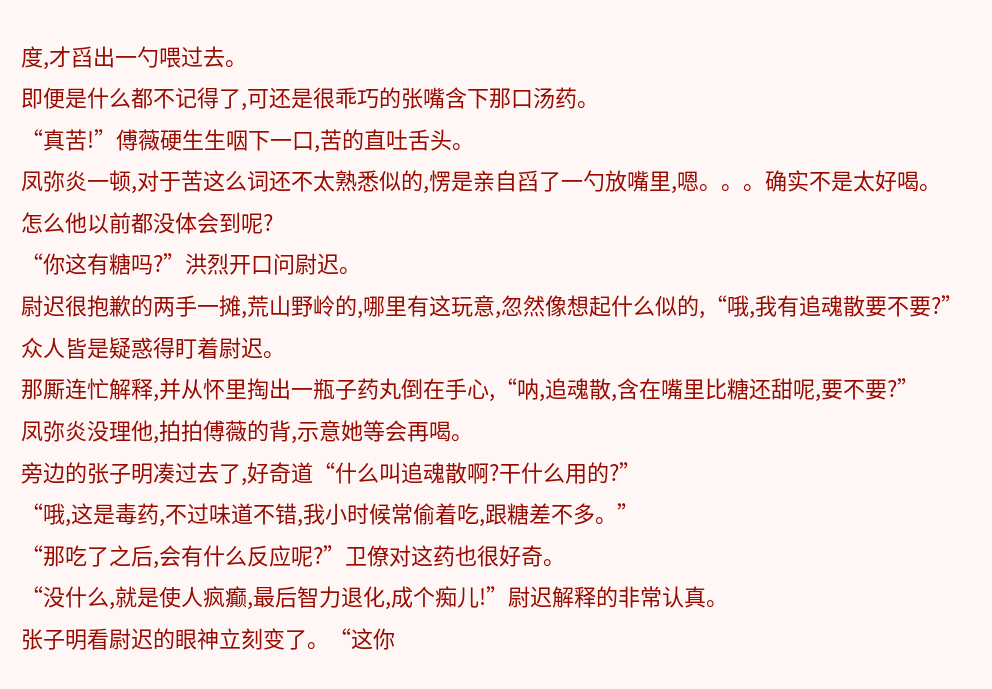度,才舀出一勺喂过去。
即便是什么都不记得了,可还是很乖巧的张嘴含下那口汤药。
“真苦!”傅薇硬生生咽下一口,苦的直吐舌头。
凤弥炎一顿,对于苦这么词还不太熟悉似的,愣是亲自舀了一勺放嘴里,嗯。。。确实不是太好喝。
怎么他以前都没体会到呢?
“你这有糖吗?”洪烈开口问尉迟。
尉迟很抱歉的两手一摊,荒山野岭的,哪里有这玩意,忽然像想起什么似的,“哦,我有追魂散要不要?”
众人皆是疑惑得盯着尉迟。
那厮连忙解释,并从怀里掏出一瓶子药丸倒在手心,“呐,追魂散,含在嘴里比糖还甜呢,要不要?”
凤弥炎没理他,拍拍傅薇的背,示意她等会再喝。
旁边的张子明凑过去了,好奇道“什么叫追魂散啊?干什么用的?”
“哦,这是毒药,不过味道不错,我小时候常偷着吃,跟糖差不多。”
“那吃了之后,会有什么反应呢?”卫僚对这药也很好奇。
“没什么,就是使人疯癫,最后智力退化,成个痴儿!”尉迟解释的非常认真。
张子明看尉迟的眼神立刻变了。“这你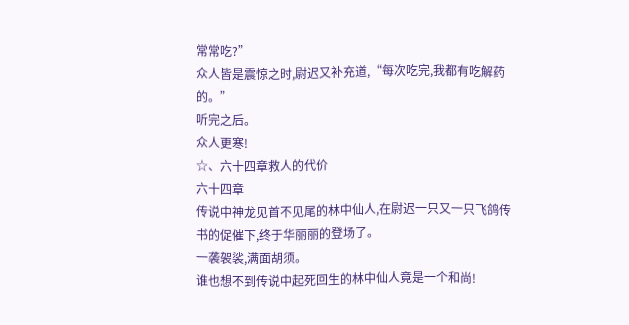常常吃?”
众人皆是震惊之时,尉迟又补充道,“每次吃完,我都有吃解药的。”
听完之后。
众人更寒!
☆、六十四章救人的代价
六十四章
传说中神龙见首不见尾的林中仙人,在尉迟一只又一只飞鸽传书的促催下,终于华丽丽的登场了。
一袭袈裟,满面胡须。
谁也想不到传说中起死回生的林中仙人竟是一个和尚!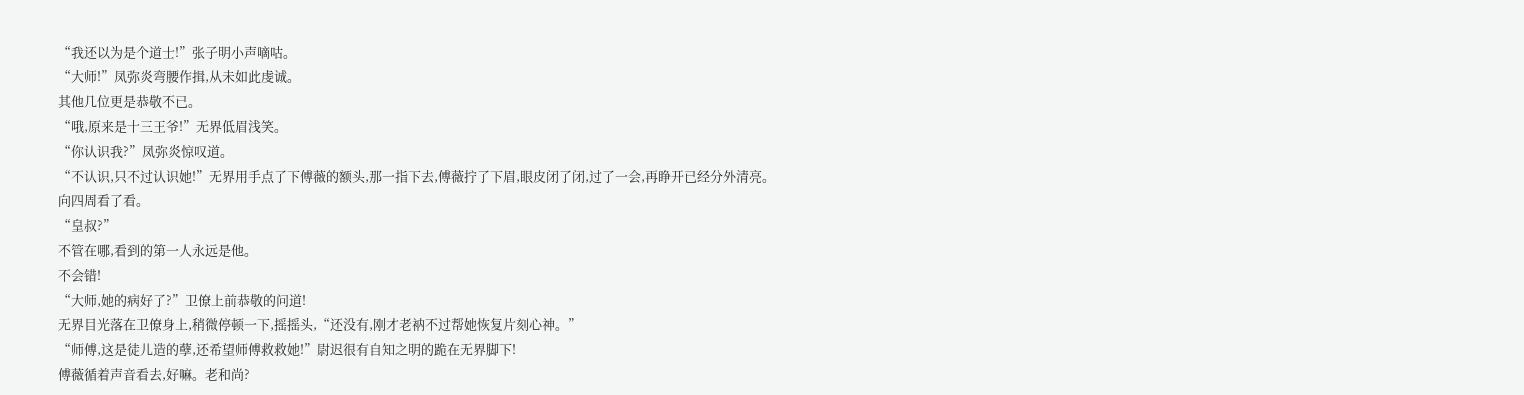“我还以为是个道士!”张子明小声嘀咕。
“大师!”凤弥炎弯腰作揖,从未如此虔诚。
其他几位更是恭敬不已。
“哦,原来是十三王爷!”无界低眉浅笑。
“你认识我?”凤弥炎惊叹道。
“不认识,只不过认识她!”无界用手点了下傅薇的额头,那一指下去,傅薇拧了下眉,眼皮闭了闭,过了一会,再睁开已经分外清亮。
向四周看了看。
“皇叔?”
不管在哪,看到的第一人永远是他。
不会错!
“大师,她的病好了?”卫僚上前恭敬的问道!
无界目光落在卫僚身上,稍微停顿一下,摇摇头,“还没有,刚才老衲不过帮她恢复片刻心神。”
“师傅,这是徒儿造的孽,还希望师傅救救她!”尉迟很有自知之明的跪在无界脚下!
傅薇循着声音看去,好嘛。老和尚?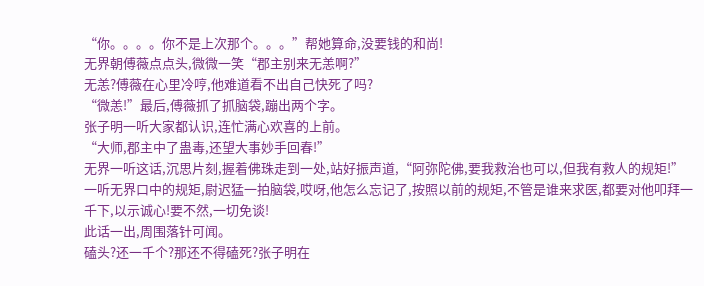“你。。。。你不是上次那个。。。”帮她算命,没要钱的和尚!
无界朝傅薇点点头,微微一笑“郡主别来无恙啊?”
无恙?傅薇在心里冷哼,他难道看不出自己快死了吗?
“微恙!”最后,傅薇抓了抓脑袋,蹦出两个字。
张子明一听大家都认识,连忙满心欢喜的上前。
“大师,郡主中了蛊毒,还望大事妙手回春!”
无界一听这话,沉思片刻,握着佛珠走到一处,站好振声道,“阿弥陀佛,要我救治也可以,但我有救人的规矩!”
一听无界口中的规矩,尉迟猛一拍脑袋,哎呀,他怎么忘记了,按照以前的规矩,不管是谁来求医,都要对他叩拜一千下,以示诚心!要不然,一切免谈!
此话一出,周围落针可闻。
磕头?还一千个?那还不得磕死?张子明在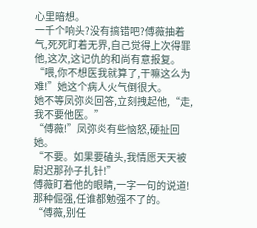心里暗想。
一千个响头?没有搞错吧?傅薇抽着气,死死盯着无界,自己觉得上次得罪他,这次,这记仇的和尚有意报复。
“喂,你不想医我就算了,干嘛这么为难!”她这个病人火气倒很大。
她不等凤弥炎回答,立刻拽起他,“走,我不要他医。”
“傅薇!”凤弥炎有些恼怒,硬扯回她。
“不要。如果要磕头,我情愿天天被尉迟那孙子扎针!”
傅薇盯着他的眼睛,一字一句的说道!那种倔强,任谁都勉强不了的。
“傅薇,别任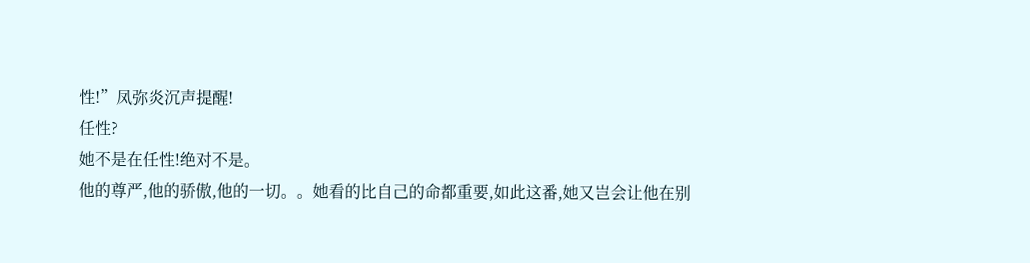性!”凤弥炎沉声提醒!
任性?
她不是在任性!绝对不是。
他的尊严,他的骄傲,他的一切。。她看的比自己的命都重要,如此这番,她又岂会让他在别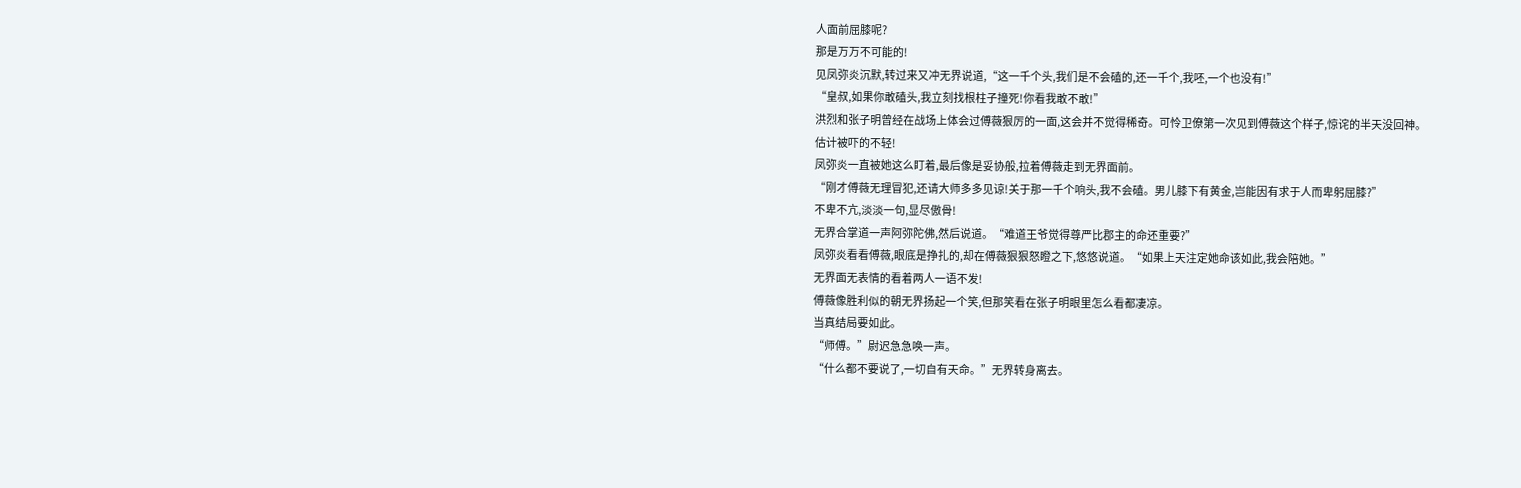人面前屈膝呢?
那是万万不可能的!
见凤弥炎沉默,转过来又冲无界说道,“这一千个头,我们是不会磕的,还一千个,我呸,一个也没有!”
“皇叔,如果你敢磕头,我立刻找根柱子撞死!你看我敢不敢!”
洪烈和张子明曾经在战场上体会过傅薇狠厉的一面,这会并不觉得稀奇。可怜卫僚第一次见到傅薇这个样子,惊诧的半天没回神。
估计被吓的不轻!
凤弥炎一直被她这么盯着,最后像是妥协般,拉着傅薇走到无界面前。
“刚才傅薇无理冒犯,还请大师多多见谅!关于那一千个响头,我不会磕。男儿膝下有黄金,岂能因有求于人而卑躬屈膝?”
不卑不亢,淡淡一句,显尽傲骨!
无界合掌道一声阿弥陀佛,然后说道。“难道王爷觉得尊严比郡主的命还重要?”
凤弥炎看看傅薇,眼底是挣扎的,却在傅薇狠狠怒瞪之下,悠悠说道。“如果上天注定她命该如此,我会陪她。”
无界面无表情的看着两人一语不发!
傅薇像胜利似的朝无界扬起一个笑,但那笑看在张子明眼里怎么看都凄凉。
当真结局要如此。
“师傅。”尉迟急急唤一声。
“什么都不要说了,一切自有天命。”无界转身离去。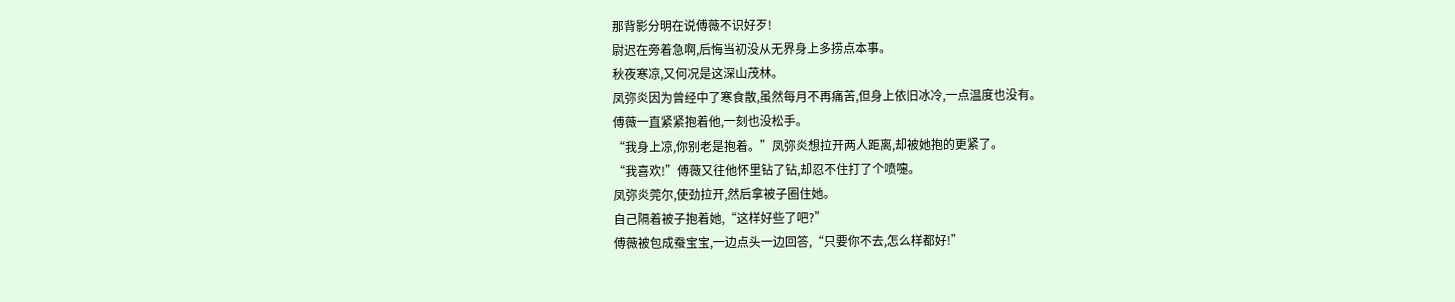那背影分明在说傅薇不识好歹!
尉迟在旁着急啊,后悔当初没从无界身上多捞点本事。
秋夜寒凉,又何况是这深山茂林。
凤弥炎因为曾经中了寒食散,虽然每月不再痛苦,但身上依旧冰冷,一点温度也没有。
傅薇一直紧紧抱着他,一刻也没松手。
“我身上凉,你别老是抱着。”凤弥炎想拉开两人距离,却被她抱的更紧了。
“我喜欢!”傅薇又往他怀里钻了钻,却忍不住打了个喷嚏。
凤弥炎莞尔,使劲拉开,然后拿被子圈住她。
自己隔着被子抱着她,“这样好些了吧?”
傅薇被包成蚕宝宝,一边点头一边回答,“只要你不去,怎么样都好!”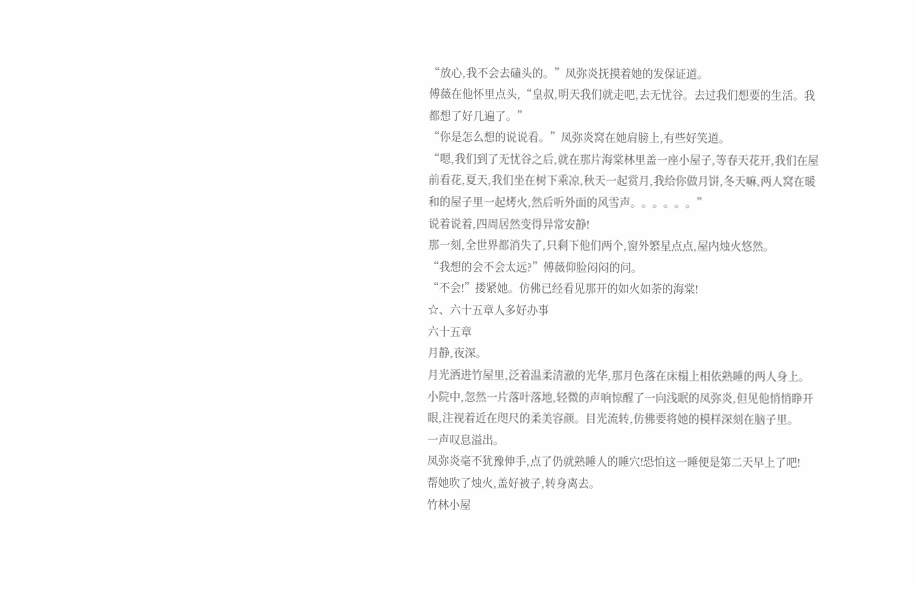“放心,我不会去磕头的。”凤弥炎抚摸着她的发保证道。
傅薇在他怀里点头,“皇叔,明天我们就走吧,去无忧谷。去过我们想要的生活。我都想了好几遍了。”
“你是怎么想的说说看。”凤弥炎窝在她肩膀上,有些好笑道。
“嗯,我们到了无忧谷之后,就在那片海棠林里盖一座小屋子,等春天花开,我们在屋前看花,夏天,我们坐在树下乘凉,秋天一起赏月,我给你做月饼,冬天嘛,两人窝在暖和的屋子里一起烤火,然后听外面的风雪声。。。。。。”
说着说着,四周居然变得异常安静!
那一刻,全世界都消失了,只剩下他们两个,窗外繁星点点,屋内烛火悠然。
“我想的会不会太远?”傅薇仰脸闷闷的问。
“不会!”搂紧她。仿佛已经看见那开的如火如荼的海棠!
☆、六十五章人多好办事
六十五章
月静,夜深。
月光洒进竹屋里,泛着温柔清澈的光华,那月色落在床榻上相依熟睡的两人身上。
小院中,忽然一片落叶落地,轻微的声响惊醒了一向浅眠的凤弥炎,但见他悄悄睁开眼,注视着近在咫尺的柔美容颜。目光流转,仿佛要将她的模样深刻在脑子里。
一声叹息溢出。
凤弥炎毫不犹豫伸手,点了仍就熟睡人的睡穴!恐怕这一睡便是第二天早上了吧!
帮她吹了烛火,盖好被子,转身离去。
竹林小屋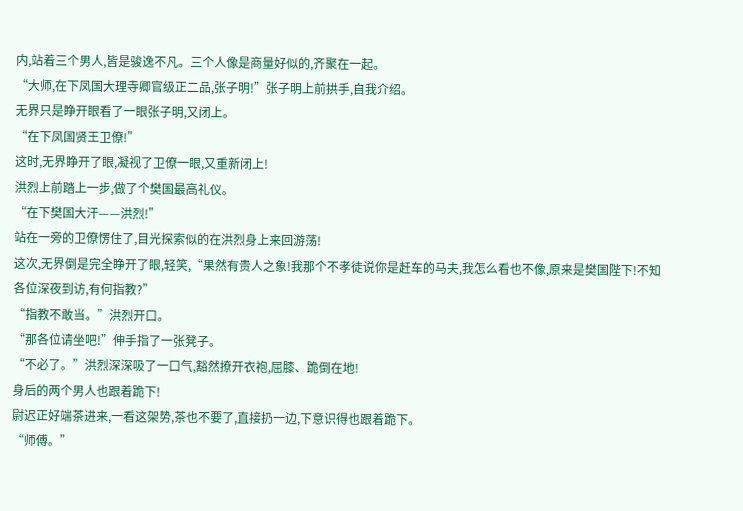内,站着三个男人,皆是骏逸不凡。三个人像是商量好似的,齐聚在一起。
“大师,在下凤国大理寺卿官级正二品,张子明!”张子明上前拱手,自我介绍。
无界只是睁开眼看了一眼张子明,又闭上。
“在下凤国贤王卫僚!”
这时,无界睁开了眼,凝视了卫僚一眼,又重新闭上!
洪烈上前踏上一步,做了个樊国最高礼仪。
“在下樊国大汗——洪烈!”
站在一旁的卫僚愣住了,目光探索似的在洪烈身上来回游荡!
这次,无界倒是完全睁开了眼,轻笑,“果然有贵人之象!我那个不孝徒说你是赶车的马夫,我怎么看也不像,原来是樊国陛下!不知各位深夜到访,有何指教?”
“指教不敢当。”洪烈开口。
“那各位请坐吧!”伸手指了一张凳子。
“不必了。”洪烈深深吸了一口气,豁然撩开衣袍,屈膝、跪倒在地!
身后的两个男人也跟着跪下!
尉迟正好端茶进来,一看这架势,茶也不要了,直接扔一边,下意识得也跟着跪下。
“师傅。”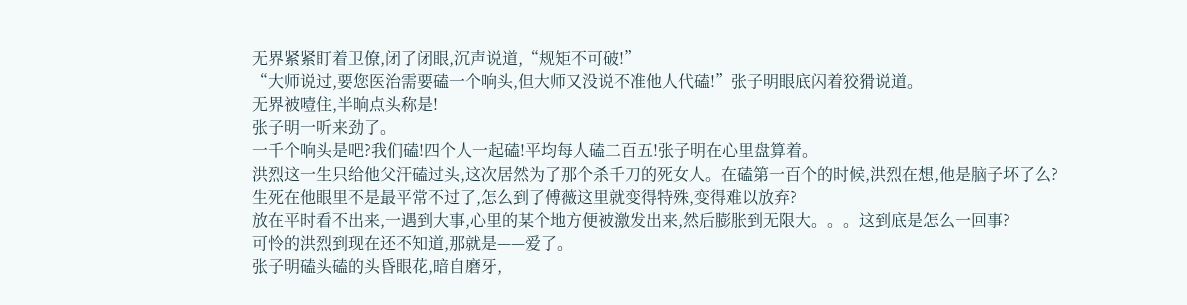无界紧紧盯着卫僚,闭了闭眼,沉声说道,“规矩不可破!”
“大师说过,要您医治需要磕一个响头,但大师又没说不准他人代磕!”张子明眼底闪着狡猾说道。
无界被噎住,半晌点头称是!
张子明一听来劲了。
一千个响头是吧?我们磕!四个人一起磕!平均每人磕二百五!张子明在心里盘算着。
洪烈这一生只给他父汗磕过头,这次居然为了那个杀千刀的死女人。在磕第一百个的时候,洪烈在想,他是脑子坏了么?生死在他眼里不是最平常不过了,怎么到了傅薇这里就变得特殊,变得难以放弃?
放在平时看不出来,一遇到大事,心里的某个地方便被激发出来,然后膨胀到无限大。。。这到底是怎么一回事?
可怜的洪烈到现在还不知道,那就是——爱了。
张子明磕头磕的头昏眼花,暗自磨牙,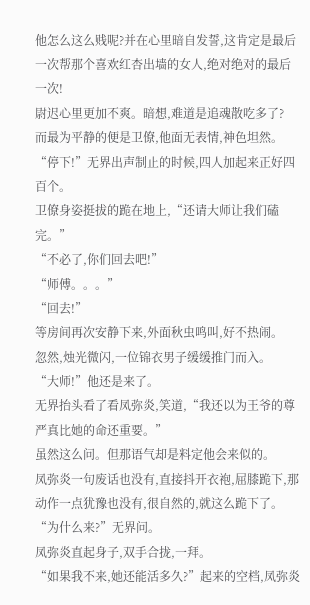他怎么这么贱呢?并在心里暗自发誓,这肯定是最后一次帮那个喜欢红杏出墙的女人,绝对绝对的最后一次!
尉迟心里更加不爽。暗想,难道是追魂散吃多了?
而最为平静的便是卫僚,他面无表情,神色坦然。
“停下!”无界出声制止的时候,四人加起来正好四百个。
卫僚身姿挺拔的跪在地上,“还请大师让我们磕完。”
“不必了,你们回去吧!”
“师傅。。。”
“回去!”
等房间再次安静下来,外面秋虫鸣叫,好不热闹。
忽然,烛光微闪,一位锦衣男子缓缓推门而入。
“大师!”他还是来了。
无界抬头看了看凤弥炎,笑道,“我还以为王爷的尊严真比她的命还重要。”
虽然这么问。但那语气却是料定他会来似的。
凤弥炎一句废话也没有,直接抖开衣袍,屈膝跪下,那动作一点犹豫也没有,很自然的,就这么跪下了。
“为什么来?”无界问。
凤弥炎直起身子,双手合拢,一拜。
“如果我不来,她还能活多久?”起来的空档,凤弥炎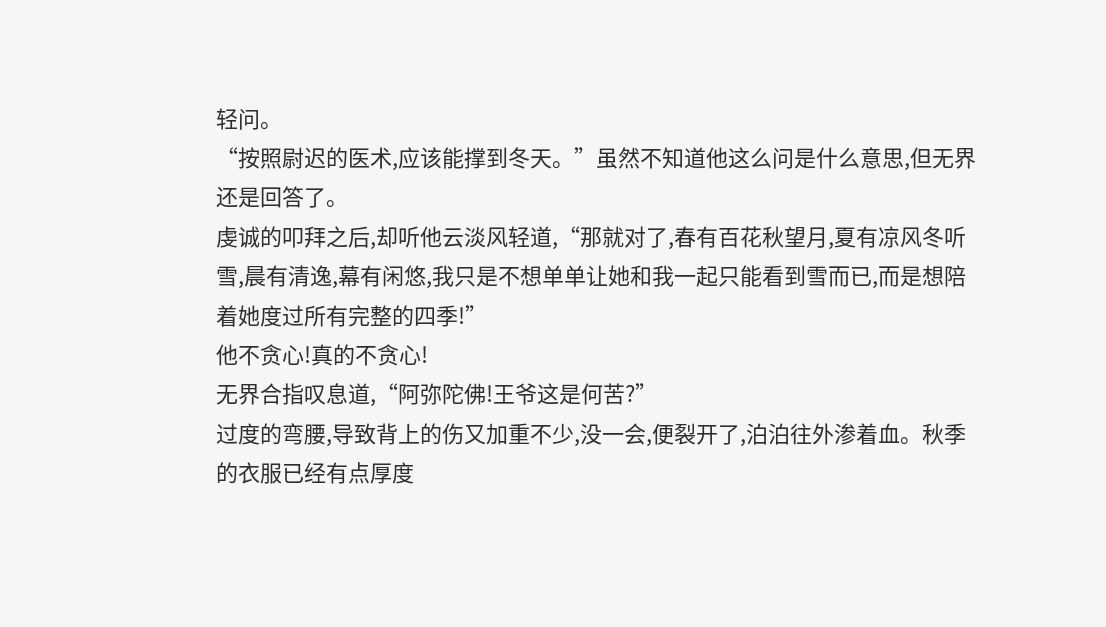轻问。
“按照尉迟的医术,应该能撑到冬天。”虽然不知道他这么问是什么意思,但无界还是回答了。
虔诚的叩拜之后,却听他云淡风轻道,“那就对了,春有百花秋望月,夏有凉风冬听雪,晨有清逸,幕有闲悠,我只是不想单单让她和我一起只能看到雪而已,而是想陪着她度过所有完整的四季!”
他不贪心!真的不贪心!
无界合指叹息道,“阿弥陀佛!王爷这是何苦?”
过度的弯腰,导致背上的伤又加重不少,没一会,便裂开了,泊泊往外渗着血。秋季的衣服已经有点厚度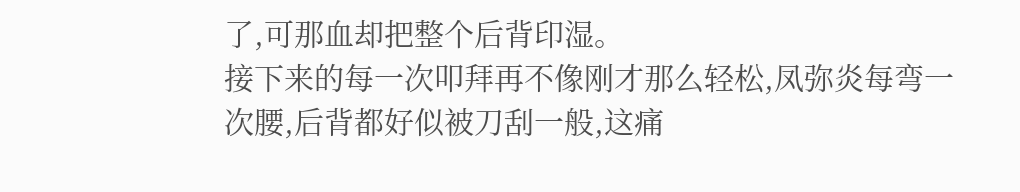了,可那血却把整个后背印湿。
接下来的每一次叩拜再不像刚才那么轻松,凤弥炎每弯一次腰,后背都好似被刀刮一般,这痛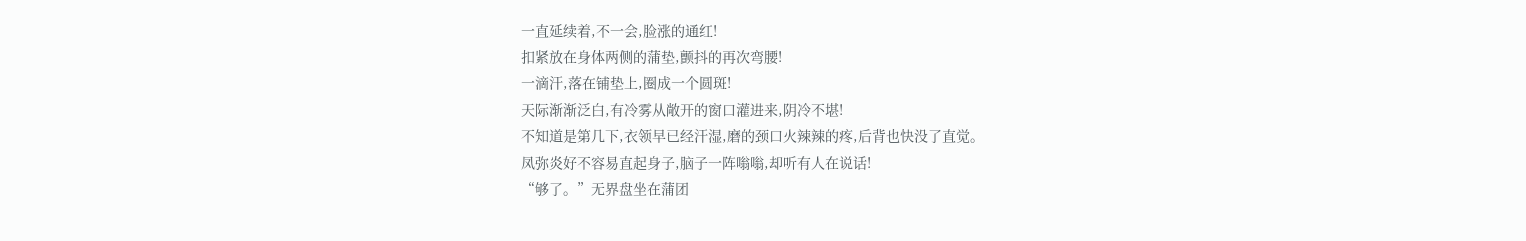一直延续着,不一会,脸涨的通红!
扣紧放在身体两侧的蒲垫,颤抖的再次弯腰!
一滴汗,落在铺垫上,圈成一个圆斑!
天际渐渐泛白,有冷雾从敞开的窗口灌进来,阴冷不堪!
不知道是第几下,衣领早已经汗湿,磨的颈口火辣辣的疼,后背也快没了直觉。
凤弥炎好不容易直起身子,脑子一阵嗡嗡,却听有人在说话!
“够了。”无界盘坐在蒲团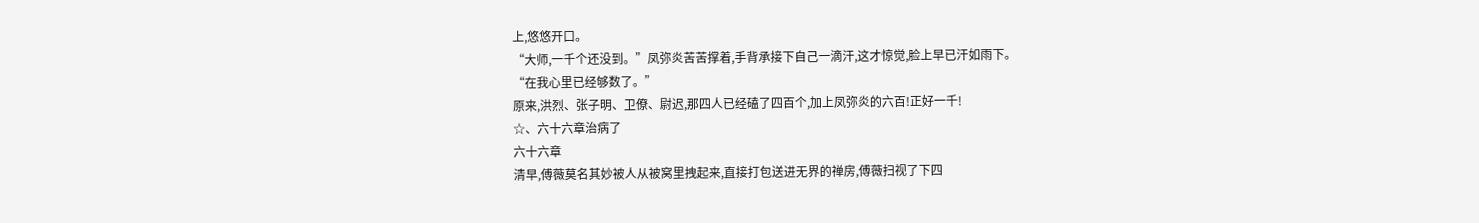上,悠悠开口。
“大师,一千个还没到。”凤弥炎苦苦撑着,手背承接下自己一滴汗,这才惊觉,脸上早已汗如雨下。
“在我心里已经够数了。”
原来,洪烈、张子明、卫僚、尉迟,那四人已经磕了四百个,加上凤弥炎的六百!正好一千!
☆、六十六章治病了
六十六章
清早,傅薇莫名其妙被人从被窝里拽起来,直接打包送进无界的禅房,傅薇扫视了下四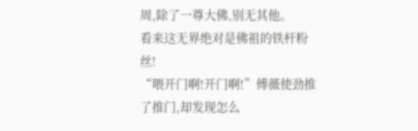周,除了一尊大佛,别无其他。
看来这无界绝对是佛祖的铁杆粉丝!
“喂开门啊!开门啊!”傅薇使劲推了推门,却发现怎么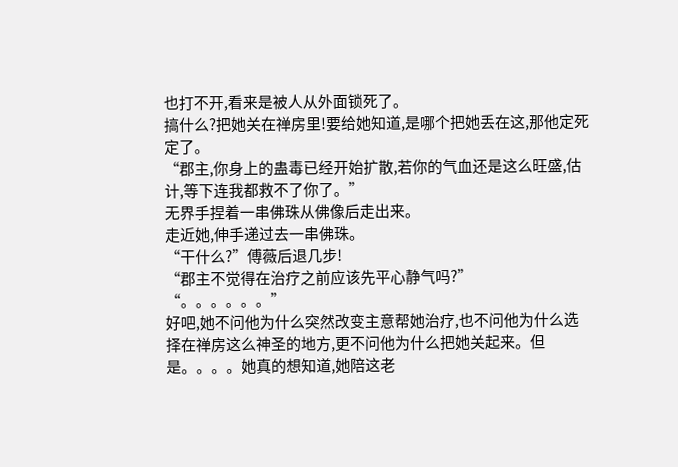也打不开,看来是被人从外面锁死了。
搞什么?把她关在禅房里!要给她知道,是哪个把她丢在这,那他定死定了。
“郡主,你身上的蛊毒已经开始扩散,若你的气血还是这么旺盛,估计,等下连我都救不了你了。”
无界手捏着一串佛珠从佛像后走出来。
走近她,伸手递过去一串佛珠。
“干什么?”傅薇后退几步!
“郡主不觉得在治疗之前应该先平心静气吗?”
“。。。。。。”
好吧,她不问他为什么突然改变主意帮她治疗,也不问他为什么选择在禅房这么神圣的地方,更不问他为什么把她关起来。但是。。。。她真的想知道,她陪这老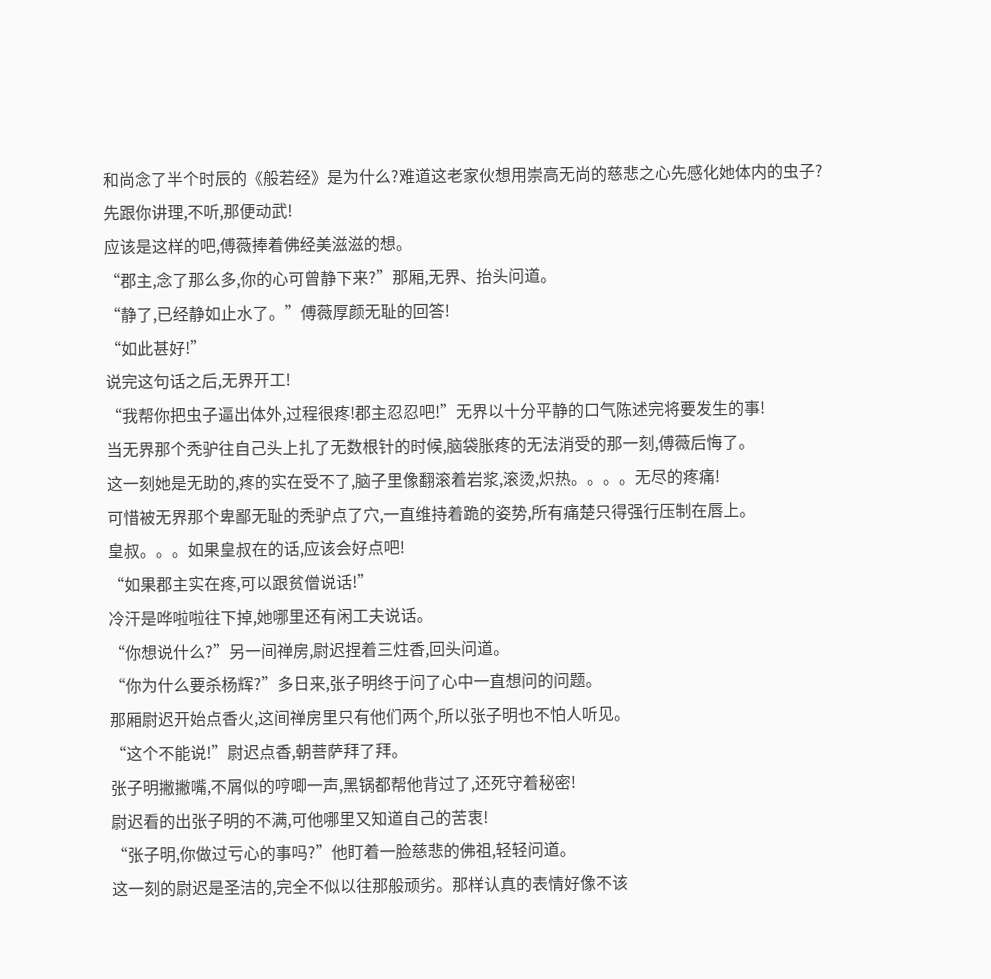和尚念了半个时辰的《般若经》是为什么?难道这老家伙想用崇高无尚的慈悲之心先感化她体内的虫子?
先跟你讲理,不听,那便动武!
应该是这样的吧,傅薇捧着佛经美滋滋的想。
“郡主,念了那么多,你的心可曾静下来?”那厢,无界、抬头问道。
“静了,已经静如止水了。”傅薇厚颜无耻的回答!
“如此甚好!”
说完这句话之后,无界开工!
“我帮你把虫子逼出体外,过程很疼!郡主忍忍吧!”无界以十分平静的口气陈述完将要发生的事!
当无界那个秃驴往自己头上扎了无数根针的时候,脑袋胀疼的无法消受的那一刻,傅薇后悔了。
这一刻她是无助的,疼的实在受不了,脑子里像翻滚着岩浆,滚烫,炽热。。。。无尽的疼痛!
可惜被无界那个卑鄙无耻的秃驴点了穴,一直维持着跪的姿势,所有痛楚只得强行压制在唇上。
皇叔。。。如果皇叔在的话,应该会好点吧!
“如果郡主实在疼,可以跟贫僧说话!”
冷汗是哗啦啦往下掉,她哪里还有闲工夫说话。
“你想说什么?”另一间禅房,尉迟捏着三炷香,回头问道。
“你为什么要杀杨辉?”多日来,张子明终于问了心中一直想问的问题。
那厢尉迟开始点香火,这间禅房里只有他们两个,所以张子明也不怕人听见。
“这个不能说!”尉迟点香,朝菩萨拜了拜。
张子明撇撇嘴,不屑似的哼唧一声,黑锅都帮他背过了,还死守着秘密!
尉迟看的出张子明的不满,可他哪里又知道自己的苦衷!
“张子明,你做过亏心的事吗?”他盯着一脸慈悲的佛祖,轻轻问道。
这一刻的尉迟是圣洁的,完全不似以往那般顽劣。那样认真的表情好像不该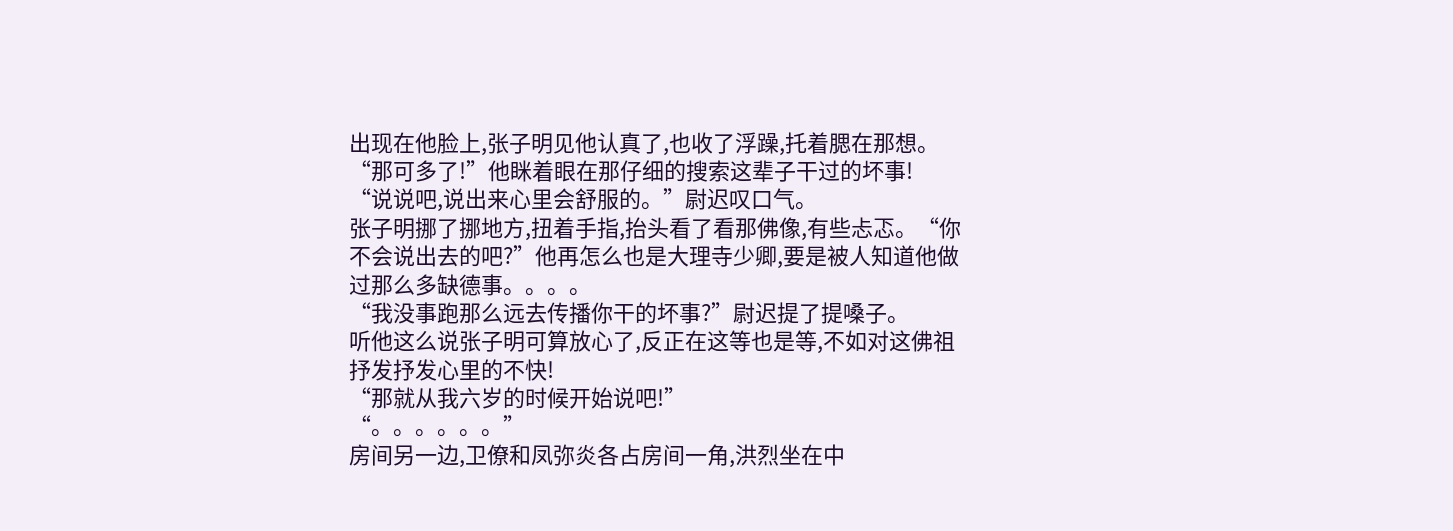出现在他脸上,张子明见他认真了,也收了浮躁,托着腮在那想。
“那可多了!”他眯着眼在那仔细的搜索这辈子干过的坏事!
“说说吧,说出来心里会舒服的。”尉迟叹口气。
张子明挪了挪地方,扭着手指,抬头看了看那佛像,有些忐忑。“你不会说出去的吧?”他再怎么也是大理寺少卿,要是被人知道他做过那么多缺德事。。。。
“我没事跑那么远去传播你干的坏事?”尉迟提了提嗓子。
听他这么说张子明可算放心了,反正在这等也是等,不如对这佛祖抒发抒发心里的不快!
“那就从我六岁的时候开始说吧!”
“。。。。。。”
房间另一边,卫僚和凤弥炎各占房间一角,洪烈坐在中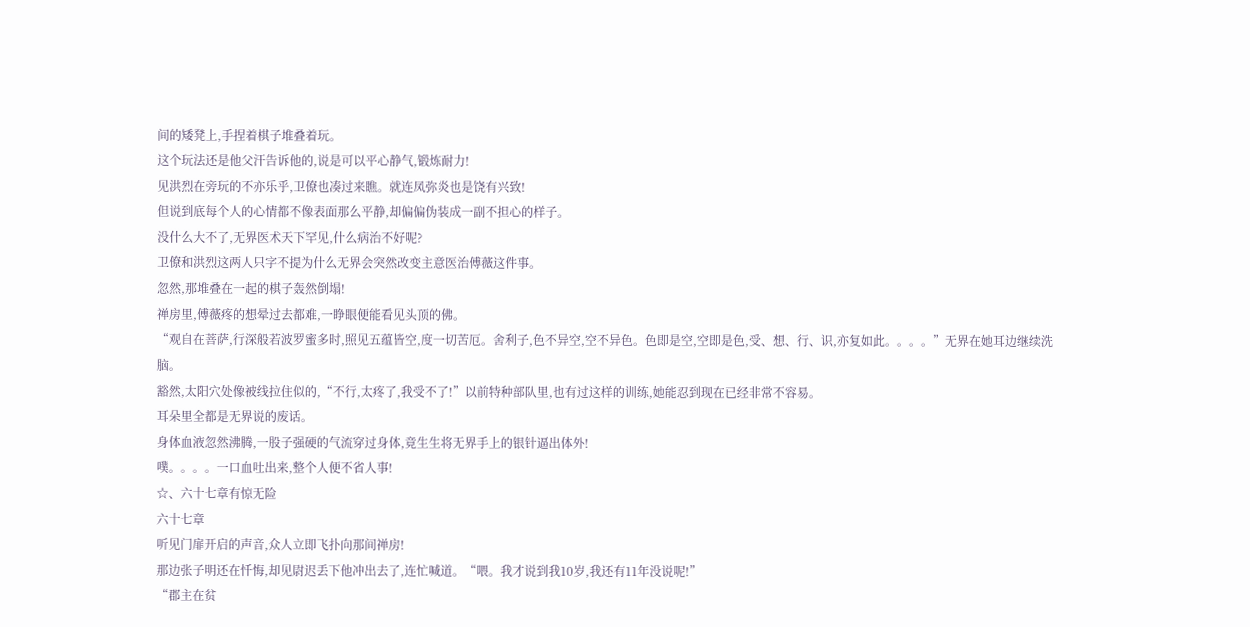间的矮凳上,手捏着棋子堆叠着玩。
这个玩法还是他父汗告诉他的,说是可以平心静气,锻炼耐力!
见洪烈在旁玩的不亦乐乎,卫僚也凑过来瞧。就连凤弥炎也是饶有兴致!
但说到底每个人的心情都不像表面那么平静,却偏偏伪装成一副不担心的样子。
没什么大不了,无界医术天下罕见,什么病治不好呢?
卫僚和洪烈这两人只字不提为什么无界会突然改变主意医治傅薇这件事。
忽然,那堆叠在一起的棋子轰然倒塌!
禅房里,傅薇疼的想晕过去都难,一睁眼便能看见头顶的佛。
“观自在菩萨,行深般若波罗蜜多时,照见五蕴皆空,度一切苦厄。舍利子,色不异空,空不异色。色即是空,空即是色,受、想、行、识,亦复如此。。。。”无界在她耳边继续洗脑。
豁然,太阳穴处像被线拉住似的,“不行,太疼了,我受不了!”以前特种部队里,也有过这样的训练,她能忍到现在已经非常不容易。
耳朵里全都是无界说的废话。
身体血液忽然沸腾,一股子强硬的气流穿过身体,竟生生将无界手上的银针逼出体外!
噗。。。。一口血吐出来,整个人便不省人事!
☆、六十七章有惊无险
六十七章
听见门扉开启的声音,众人立即飞扑向那间禅房!
那边张子明还在忏悔,却见尉迟丢下他冲出去了,连忙喊道。“喂。我才说到我10岁,我还有11年没说呢!”
“郡主在贫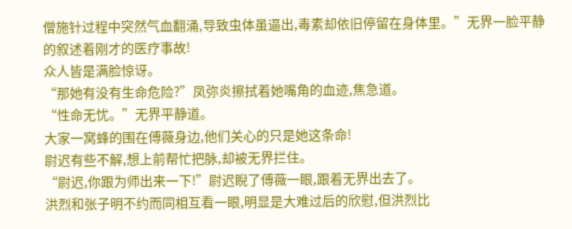僧施针过程中突然气血翻涌,导致虫体虽逼出,毒素却依旧停留在身体里。”无界一脸平静的叙述着刚才的医疗事故!
众人皆是满脸惊讶。
“那她有没有生命危险?”凤弥炎擦拭着她嘴角的血迹,焦急道。
“性命无忧。”无界平静道。
大家一窝蜂的围在傅薇身边,他们关心的只是她这条命!
尉迟有些不解,想上前帮忙把脉,却被无界拦住。
“尉迟,你跟为师出来一下!”尉迟睨了傅薇一眼,跟着无界出去了。
洪烈和张子明不约而同相互看一眼,明显是大难过后的欣慰,但洪烈比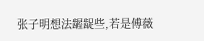张子明想法龌龊些,若是傅薇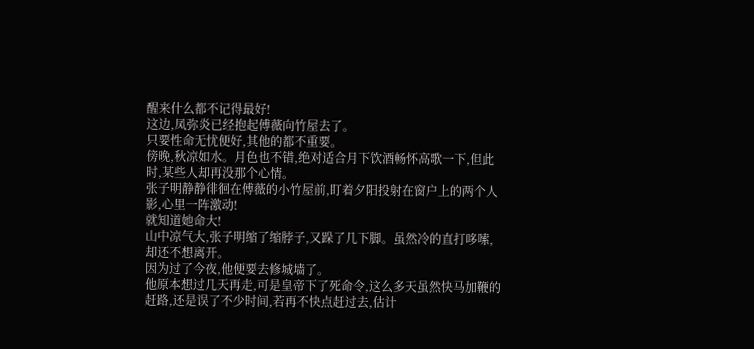醒来什么都不记得最好!
这边,凤弥炎已经抱起傅薇向竹屋去了。
只要性命无忧便好,其他的都不重要。
傍晚,秋凉如水。月色也不错,绝对适合月下饮酒畅怀高歌一下,但此时,某些人却再没那个心情。
张子明静静徘徊在傅薇的小竹屋前,盯着夕阳投射在窗户上的两个人影,心里一阵激动!
就知道她命大!
山中凉气大,张子明缩了缩脖子,又跺了几下脚。虽然冷的直打哆嗦,却还不想离开。
因为过了今夜,他便要去修城墙了。
他原本想过几天再走,可是皇帝下了死命令,这么多天虽然快马加鞭的赶路,还是误了不少时间,若再不快点赶过去,估计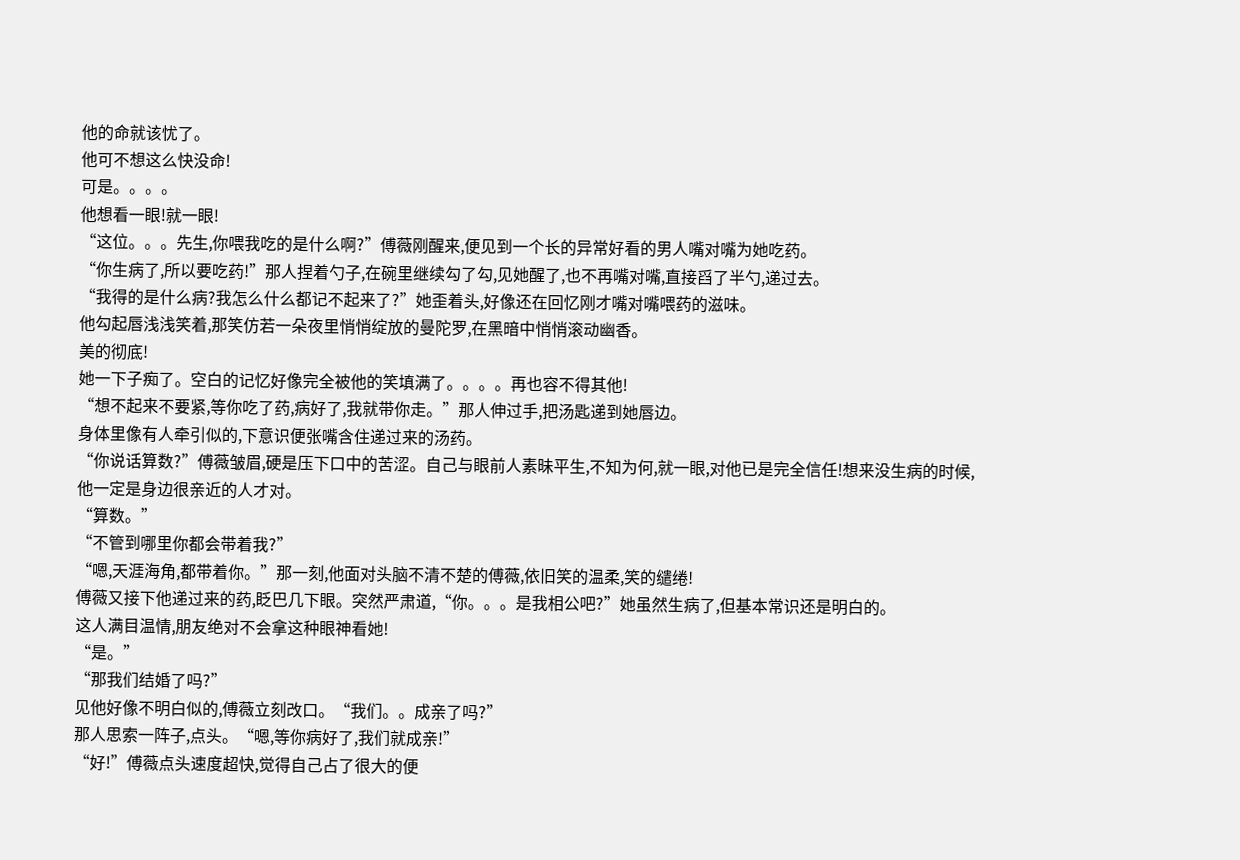他的命就该忧了。
他可不想这么快没命!
可是。。。。
他想看一眼!就一眼!
“这位。。。先生,你喂我吃的是什么啊?”傅薇刚醒来,便见到一个长的异常好看的男人嘴对嘴为她吃药。
“你生病了,所以要吃药!”那人捏着勺子,在碗里继续勾了勾,见她醒了,也不再嘴对嘴,直接舀了半勺,递过去。
“我得的是什么病?我怎么什么都记不起来了?”她歪着头,好像还在回忆刚才嘴对嘴喂药的滋味。
他勾起唇浅浅笑着,那笑仿若一朵夜里悄悄绽放的曼陀罗,在黑暗中悄悄滚动幽香。
美的彻底!
她一下子痴了。空白的记忆好像完全被他的笑填满了。。。。再也容不得其他!
“想不起来不要紧,等你吃了药,病好了,我就带你走。”那人伸过手,把汤匙递到她唇边。
身体里像有人牵引似的,下意识便张嘴含住递过来的汤药。
“你说话算数?”傅薇皱眉,硬是压下口中的苦涩。自己与眼前人素昧平生,不知为何,就一眼,对他已是完全信任!想来没生病的时候,他一定是身边很亲近的人才对。
“算数。”
“不管到哪里你都会带着我?”
“嗯,天涯海角,都带着你。”那一刻,他面对头脑不清不楚的傅薇,依旧笑的温柔,笑的缱绻!
傅薇又接下他递过来的药,眨巴几下眼。突然严肃道,“你。。。是我相公吧?”她虽然生病了,但基本常识还是明白的。
这人满目温情,朋友绝对不会拿这种眼神看她!
“是。”
“那我们结婚了吗?”
见他好像不明白似的,傅薇立刻改口。“我们。。成亲了吗?”
那人思索一阵子,点头。“嗯,等你病好了,我们就成亲!”
“好!”傅薇点头速度超快,觉得自己占了很大的便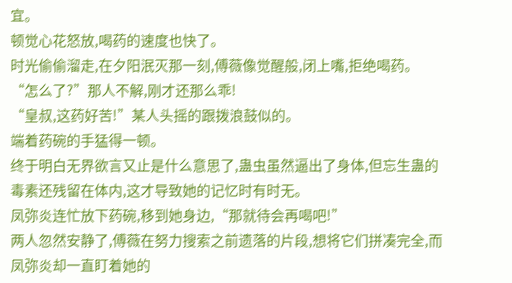宜。
顿觉心花怒放,喝药的速度也快了。
时光偷偷溜走,在夕阳泯灭那一刻,傅薇像觉醒般,闭上嘴,拒绝喝药。
“怎么了?”那人不解,刚才还那么乖!
“皇叔,这药好苦!”某人头摇的跟拨浪鼓似的。
端着药碗的手猛得一顿。
终于明白无界欲言又止是什么意思了,蛊虫虽然逼出了身体,但忘生蛊的毒素还残留在体内,这才导致她的记忆时有时无。
凤弥炎连忙放下药碗,移到她身边,“那就待会再喝吧!”
两人忽然安静了,傅薇在努力搜索之前遗落的片段,想将它们拼凑完全,而凤弥炎却一直盯着她的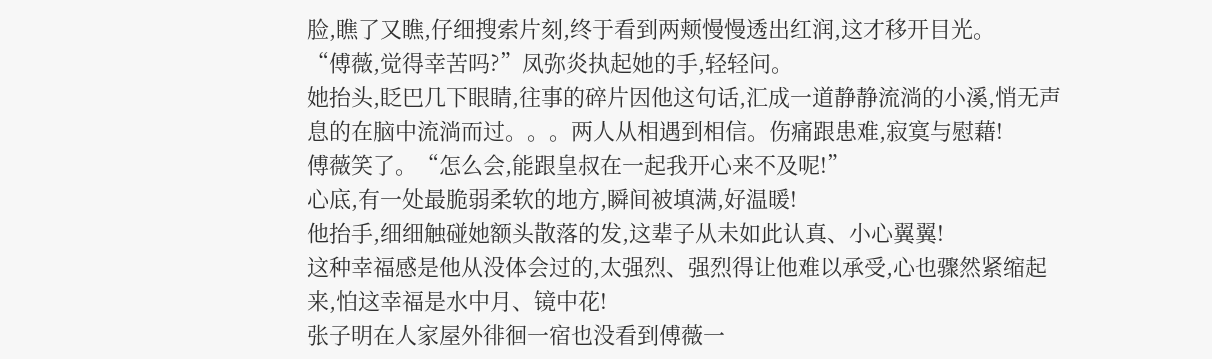脸,瞧了又瞧,仔细搜索片刻,终于看到两颊慢慢透出红润,这才移开目光。
“傅薇,觉得幸苦吗?”凤弥炎执起她的手,轻轻问。
她抬头,眨巴几下眼睛,往事的碎片因他这句话,汇成一道静静流淌的小溪,悄无声息的在脑中流淌而过。。。两人从相遇到相信。伤痛跟患难,寂寞与慰藉!
傅薇笑了。“怎么会,能跟皇叔在一起我开心来不及呢!”
心底,有一处最脆弱柔软的地方,瞬间被填满,好温暖!
他抬手,细细触碰她额头散落的发,这辈子从未如此认真、小心翼翼!
这种幸福感是他从没体会过的,太强烈、强烈得让他难以承受,心也骤然紧缩起来,怕这幸福是水中月、镜中花!
张子明在人家屋外徘徊一宿也没看到傅薇一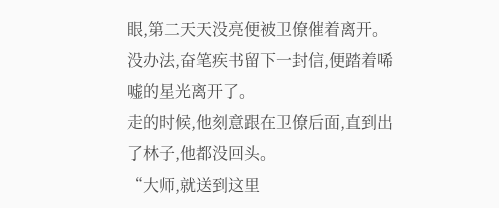眼,第二天天没亮便被卫僚催着离开。
没办法,奋笔疾书留下一封信,便踏着唏嘘的星光离开了。
走的时候,他刻意跟在卫僚后面,直到出了林子,他都没回头。
“大师,就送到这里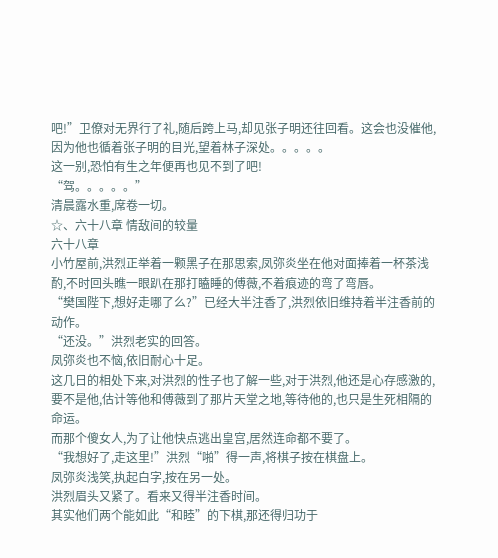吧!”卫僚对无界行了礼,随后跨上马,却见张子明还往回看。这会也没催他,因为他也循着张子明的目光,望着林子深处。。。。。
这一别,恐怕有生之年便再也见不到了吧!
“驾。。。。。”
清晨露水重,席卷一切。
☆、六十八章 情敌间的较量
六十八章
小竹屋前,洪烈正举着一颗黑子在那思索,凤弥炎坐在他对面捧着一杯茶浅酌,不时回头瞧一眼趴在那打瞌睡的傅薇,不着痕迹的弯了弯唇。
“樊国陛下,想好走哪了么?”已经大半注香了,洪烈依旧维持着半注香前的动作。
“还没。”洪烈老实的回答。
凤弥炎也不恼,依旧耐心十足。
这几日的相处下来,对洪烈的性子也了解一些,对于洪烈,他还是心存感激的,要不是他,估计等他和傅薇到了那片天堂之地,等待他的,也只是生死相隔的命运。
而那个傻女人,为了让他快点逃出皇宫,居然连命都不要了。
“我想好了,走这里!”洪烈“啪”得一声,将棋子按在棋盘上。
凤弥炎浅笑,执起白字,按在另一处。
洪烈眉头又紧了。看来又得半注香时间。
其实他们两个能如此“和睦”的下棋,那还得归功于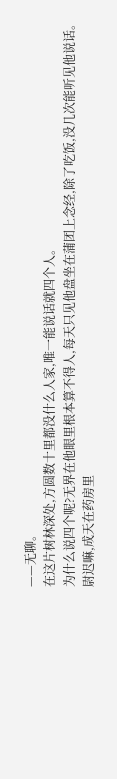——无聊。
在这片树林深处,方圆数十里都没什么人家,唯一能说话就四个人。
为什么说四个呢?无界在他眼里根本算不得人,每天只见他盘坐在蒲团上念经,除了吃饭,没几次能听见他说话。
尉迟嘛,成天在药房里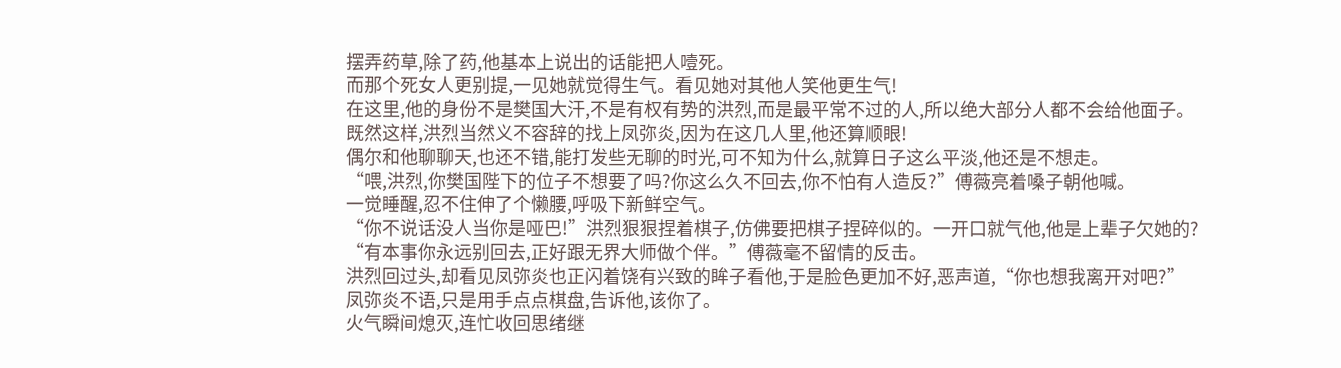摆弄药草,除了药,他基本上说出的话能把人噎死。
而那个死女人更别提,一见她就觉得生气。看见她对其他人笑他更生气!
在这里,他的身份不是樊国大汗,不是有权有势的洪烈,而是最平常不过的人,所以绝大部分人都不会给他面子。
既然这样,洪烈当然义不容辞的找上凤弥炎,因为在这几人里,他还算顺眼!
偶尔和他聊聊天,也还不错,能打发些无聊的时光,可不知为什么,就算日子这么平淡,他还是不想走。
“喂,洪烈,你樊国陛下的位子不想要了吗?你这么久不回去,你不怕有人造反?”傅薇亮着嗓子朝他喊。
一觉睡醒,忍不住伸了个懒腰,呼吸下新鲜空气。
“你不说话没人当你是哑巴!”洪烈狠狠捏着棋子,仿佛要把棋子捏碎似的。一开口就气他,他是上辈子欠她的?
“有本事你永远别回去,正好跟无界大师做个伴。”傅薇毫不留情的反击。
洪烈回过头,却看见凤弥炎也正闪着饶有兴致的眸子看他,于是脸色更加不好,恶声道,“你也想我离开对吧?”
凤弥炎不语,只是用手点点棋盘,告诉他,该你了。
火气瞬间熄灭,连忙收回思绪继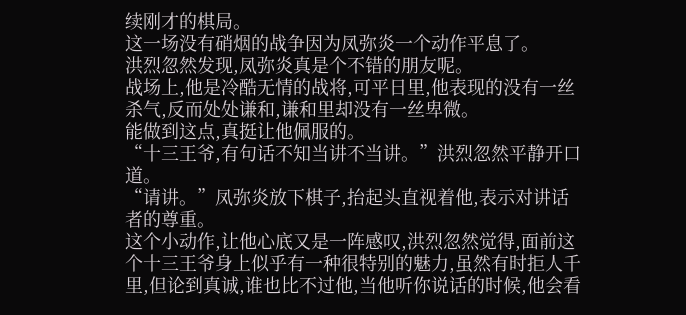续刚才的棋局。
这一场没有硝烟的战争因为凤弥炎一个动作平息了。
洪烈忽然发现,凤弥炎真是个不错的朋友呢。
战场上,他是冷酷无情的战将,可平日里,他表现的没有一丝杀气,反而处处谦和,谦和里却没有一丝卑微。
能做到这点,真挺让他佩服的。
“十三王爷,有句话不知当讲不当讲。”洪烈忽然平静开口道。
“请讲。”凤弥炎放下棋子,抬起头直视着他,表示对讲话者的尊重。
这个小动作,让他心底又是一阵感叹,洪烈忽然觉得,面前这个十三王爷身上似乎有一种很特别的魅力,虽然有时拒人千里,但论到真诚,谁也比不过他,当他听你说话的时候,他会看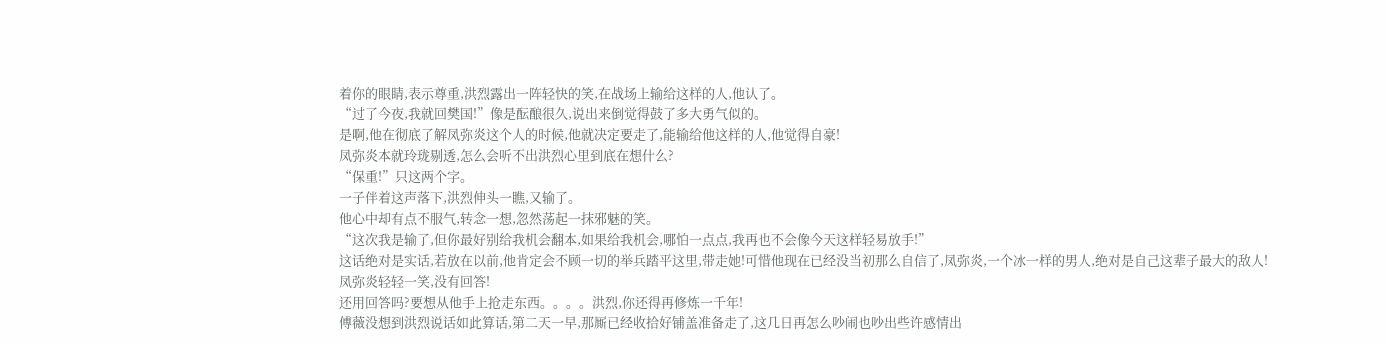着你的眼睛,表示尊重,洪烈露出一阵轻快的笑,在战场上输给这样的人,他认了。
“过了今夜,我就回樊国!”像是酝酿很久,说出来倒觉得鼓了多大勇气似的。
是啊,他在彻底了解凤弥炎这个人的时候,他就决定要走了,能输给他这样的人,他觉得自豪!
凤弥炎本就玲珑剔透,怎么会听不出洪烈心里到底在想什么?
“保重!”只这两个字。
一子伴着这声落下,洪烈伸头一瞧,又输了。
他心中却有点不服气,转念一想,忽然荡起一抹邪魅的笑。
“这次我是输了,但你最好别给我机会翻本,如果给我机会,哪怕一点点,我再也不会像今天这样轻易放手!”
这话绝对是实话,若放在以前,他肯定会不顾一切的举兵踏平这里,带走她!可惜他现在已经没当初那么自信了,凤弥炎,一个冰一样的男人,绝对是自己这辈子最大的敌人!
凤弥炎轻轻一笑,没有回答!
还用回答吗?要想从他手上抢走东西。。。。洪烈,你还得再修炼一千年!
傅薇没想到洪烈说话如此算话,第二天一早,那厮已经收拾好铺盖准备走了,这几日再怎么吵闹也吵出些许感情出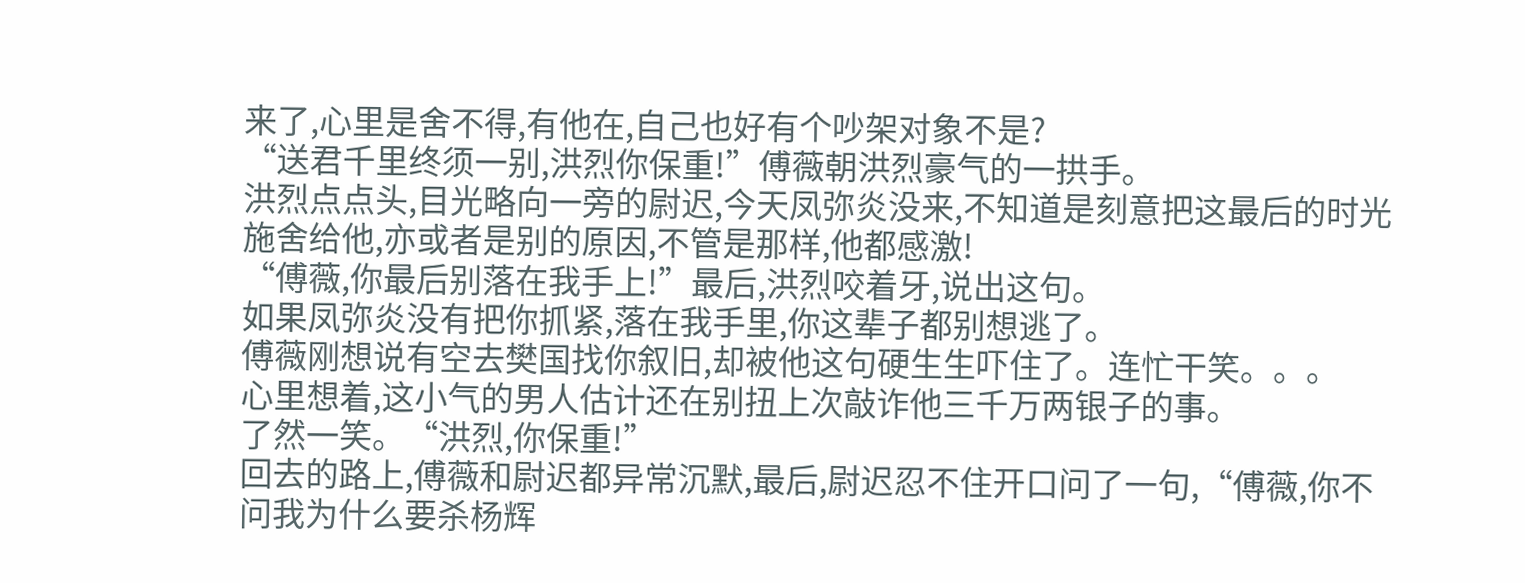来了,心里是舍不得,有他在,自己也好有个吵架对象不是?
“送君千里终须一别,洪烈你保重!”傅薇朝洪烈豪气的一拱手。
洪烈点点头,目光略向一旁的尉迟,今天凤弥炎没来,不知道是刻意把这最后的时光施舍给他,亦或者是别的原因,不管是那样,他都感激!
“傅薇,你最后别落在我手上!”最后,洪烈咬着牙,说出这句。
如果凤弥炎没有把你抓紧,落在我手里,你这辈子都别想逃了。
傅薇刚想说有空去樊国找你叙旧,却被他这句硬生生吓住了。连忙干笑。。。
心里想着,这小气的男人估计还在别扭上次敲诈他三千万两银子的事。
了然一笑。“洪烈,你保重!”
回去的路上,傅薇和尉迟都异常沉默,最后,尉迟忍不住开口问了一句,“傅薇,你不问我为什么要杀杨辉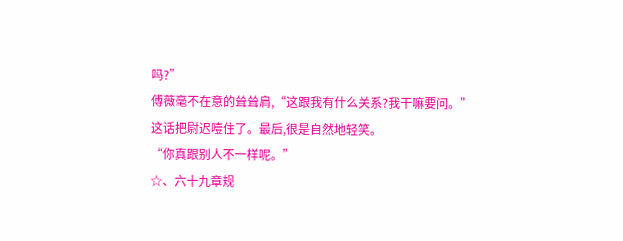吗?”
傅薇毫不在意的耸耸肩,“这跟我有什么关系?我干嘛要问。”
这话把尉迟噎住了。最后,很是自然地轻笑。
“你真跟别人不一样呢。”
☆、六十九章规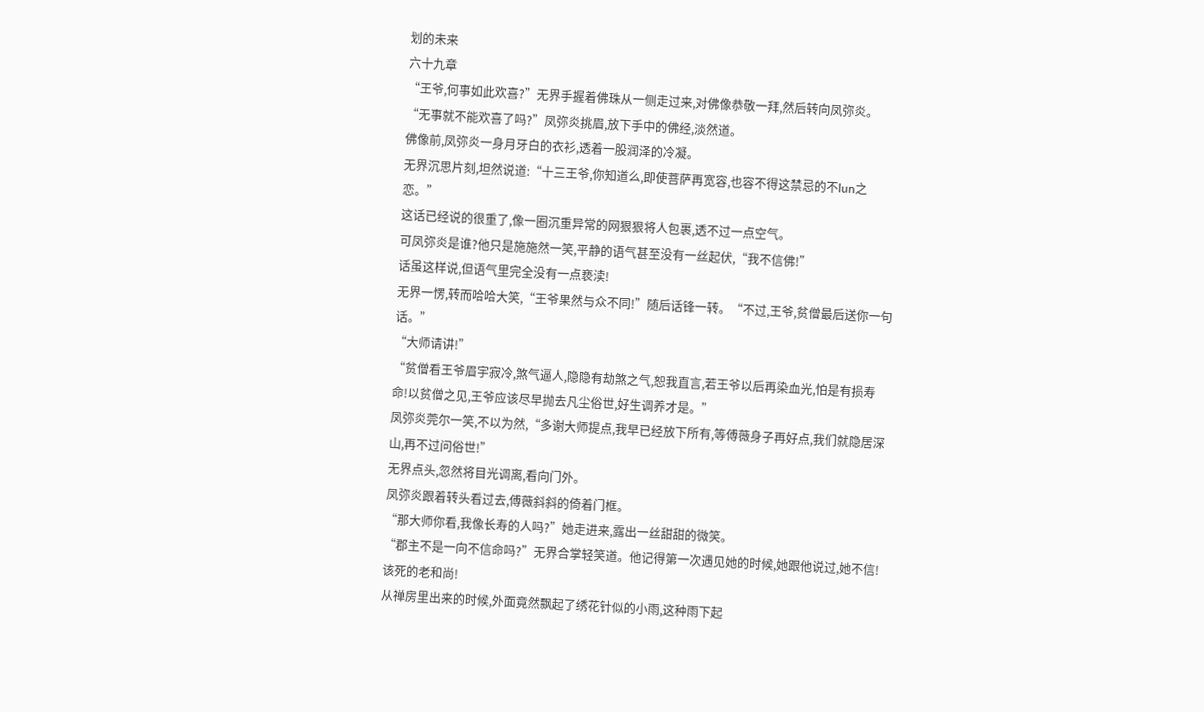划的未来
六十九章
“王爷,何事如此欢喜?”无界手握着佛珠从一侧走过来,对佛像恭敬一拜,然后转向凤弥炎。
“无事就不能欢喜了吗?”凤弥炎挑眉,放下手中的佛经,淡然道。
佛像前,凤弥炎一身月牙白的衣衫,透着一股润泽的冷凝。
无界沉思片刻,坦然说道:“十三王爷,你知道么,即使菩萨再宽容,也容不得这禁忌的不lun之恋。”
这话已经说的很重了,像一圈沉重异常的网狠狠将人包裹,透不过一点空气。
可凤弥炎是谁?他只是施施然一笑,平静的语气甚至没有一丝起伏,“我不信佛!”
话虽这样说,但语气里完全没有一点亵渎!
无界一愣,转而哈哈大笑,“王爷果然与众不同!”随后话锋一转。“不过,王爷,贫僧最后送你一句话。”
“大师请讲!”
“贫僧看王爷眉宇寂冷,煞气逼人,隐隐有劫煞之气,恕我直言,若王爷以后再染血光,怕是有损寿命!以贫僧之见,王爷应该尽早抛去凡尘俗世,好生调养才是。”
凤弥炎莞尔一笑,不以为然,“多谢大师提点,我早已经放下所有,等傅薇身子再好点,我们就隐居深山,再不过问俗世!”
无界点头,忽然将目光调离,看向门外。
凤弥炎跟着转头看过去,傅薇斜斜的倚着门框。
“那大师你看,我像长寿的人吗?”她走进来,露出一丝甜甜的微笑。
“郡主不是一向不信命吗?”无界合掌轻笑道。他记得第一次遇见她的时候,她跟他说过,她不信!
该死的老和尚!
从禅房里出来的时候,外面竟然飘起了绣花针似的小雨,这种雨下起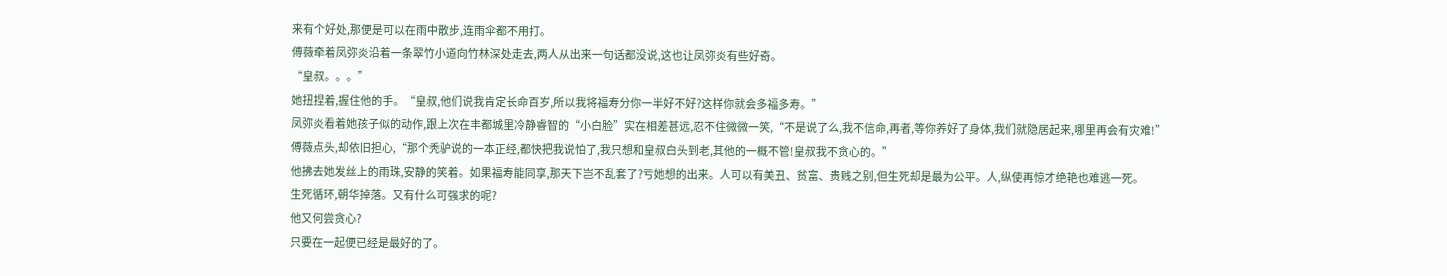来有个好处,那便是可以在雨中散步,连雨伞都不用打。
傅薇牵着凤弥炎沿着一条翠竹小道向竹林深处走去,两人从出来一句话都没说,这也让凤弥炎有些好奇。
“皇叔。。。”
她扭捏着,握住他的手。“皇叔,他们说我肯定长命百岁,所以我将福寿分你一半好不好?这样你就会多福多寿。”
凤弥炎看着她孩子似的动作,跟上次在丰都城里冷静睿智的“小白脸”实在相差甚远,忍不住微微一笑,“不是说了么,我不信命,再者,等你养好了身体,我们就隐居起来,哪里再会有灾难!”
傅薇点头,却依旧担心,“那个秃驴说的一本正经,都快把我说怕了,我只想和皇叔白头到老,其他的一概不管!皇叔我不贪心的。”
他拂去她发丝上的雨珠,安静的笑着。如果福寿能同享,那天下岂不乱套了?亏她想的出来。人可以有美丑、贫富、贵贱之别,但生死却是最为公平。人,纵使再惊才绝艳也难逃一死。
生死循环,朝华掉落。又有什么可强求的呢?
他又何尝贪心?
只要在一起便已经是最好的了。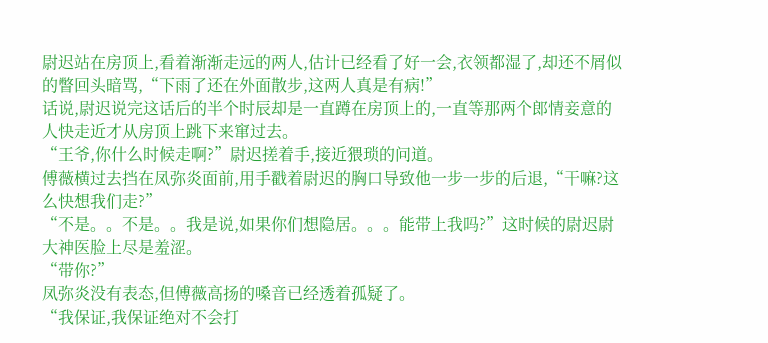尉迟站在房顶上,看着渐渐走远的两人,估计已经看了好一会,衣领都湿了,却还不屑似的瞥回头暗骂,“下雨了还在外面散步,这两人真是有病!”
话说,尉迟说完这话后的半个时辰却是一直蹲在房顶上的,一直等那两个郎情妾意的人快走近才从房顶上跳下来窜过去。
“王爷,你什么时候走啊?”尉迟搓着手,接近猥琐的问道。
傅薇横过去挡在凤弥炎面前,用手戳着尉迟的胸口导致他一步一步的后退,“干嘛?这么快想我们走?”
“不是。。不是。。我是说,如果你们想隐居。。。能带上我吗?”这时候的尉迟尉大神医脸上尽是羞涩。
“带你?”
凤弥炎没有表态,但傅薇高扬的嗓音已经透着孤疑了。
“我保证,我保证绝对不会打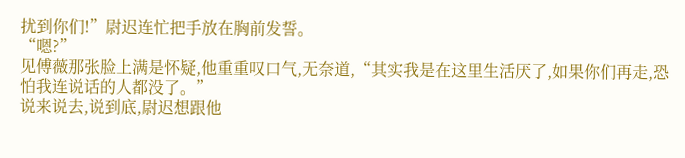扰到你们!”尉迟连忙把手放在胸前发誓。
“嗯?”
见傅薇那张脸上满是怀疑,他重重叹口气,无奈道,“其实我是在这里生活厌了,如果你们再走,恐怕我连说话的人都没了。”
说来说去,说到底,尉迟想跟他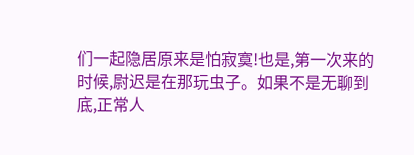们一起隐居原来是怕寂寞!也是,第一次来的时候,尉迟是在那玩虫子。如果不是无聊到底,正常人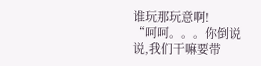谁玩那玩意啊!
“呵呵。。。你倒说说,我们干嘛要带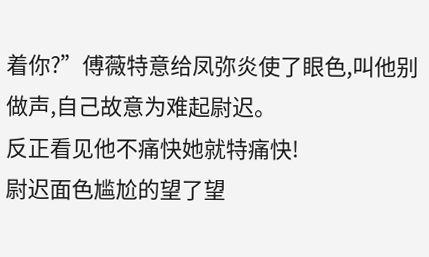着你?”傅薇特意给凤弥炎使了眼色,叫他别做声,自己故意为难起尉迟。
反正看见他不痛快她就特痛快!
尉迟面色尴尬的望了望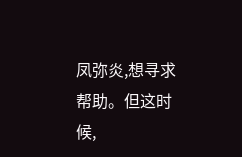凤弥炎,想寻求帮助。但这时候,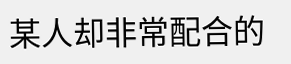某人却非常配合的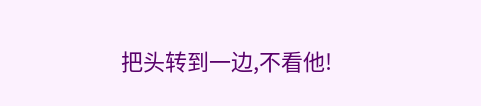把头转到一边,不看他!